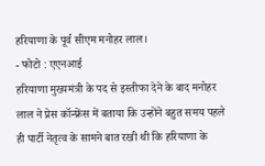हरियाणा के पूर्व सीएम मनोहर लाल।
- फोटो : एएनआई
हरियाणा मुख्यमंत्री के पद से इस्तीफा देने के बाद मनोहर लाल ने प्रेस कॉन्फ्रेंस में बताया कि उन्होंने बहुत समय पहले ही पार्टी नेतृत्व के सामने बात रखी थी कि हरियाणा के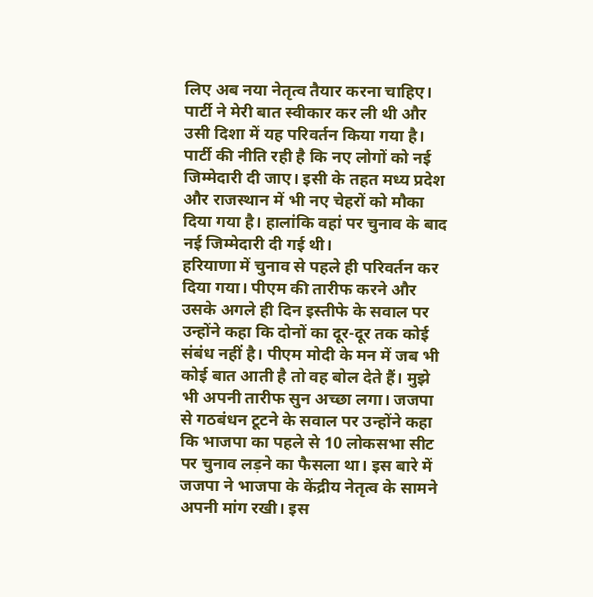लिए अब नया नेतृत्व तैयार करना चाहिए। पार्टी ने मेरी बात स्वीकार कर ली थी और उसी दिशा में यह परिवर्तन किया गया है। पार्टी की नीति रही है कि नए लोगों को नई जिम्मेदारी दी जाए। इसी के तहत मध्य प्रदेश और राजस्थान में भी नए चेहरों को मौका दिया गया है। हालांकि वहां पर चुनाव के बाद नई जिम्मेदारी दी गई थी।
हरियाणा में चुनाव से पहले ही परिवर्तन कर दिया गया। पीएम की तारीफ करने और उसके अगले ही दिन इस्तीफे के सवाल पर उन्होंने कहा कि दोनों का दूर-दूर तक कोई संबंध नहीं है। पीएम मोदी के मन में जब भी कोई बात आती है तो वह बोल देते हैं। मुझे भी अपनी तारीफ सुन अच्छा लगा। जजपा से गठबंधन टूटने के सवाल पर उन्होंने कहा कि भाजपा का पहले से 10 लोकसभा सीट पर चुनाव लड़ने का फैसला था। इस बारे में जजपा ने भाजपा के केंद्रीय नेतृत्व के सामने अपनी मांग रखी। इस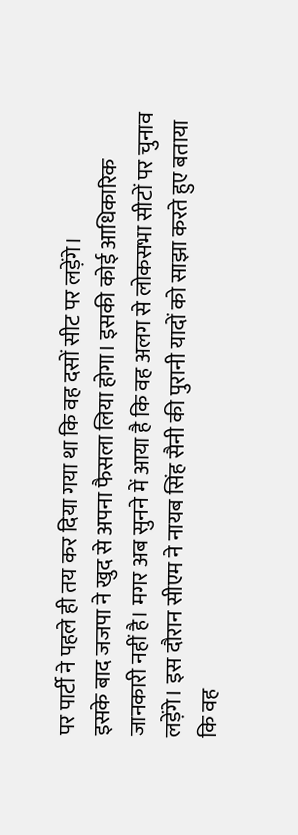पर पार्टी ने पहले ही तय कर दिया गया था कि वह दसों सीट पर लड़ेंगे।
इसके बाद जजपा ने खुद से अपना फैसला लिया होगा। इसकी कोई आधिकारिक जानकारी नहीं है। मगर अब सुनने में आया है कि वह अलग से लोकसभा सीटों पर चुनाव लड़ेंगे। इस दौरान सीएम ने नायब सिंह सैनी की पुरानी यादों को साझा करते हुए बताया कि वह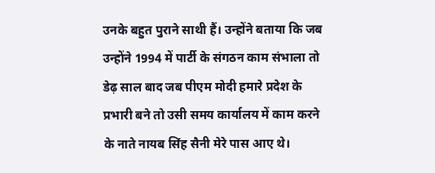उनके बहुत पुराने साथी हैं। उन्होंने बताया कि जब उन्होंने 1994 में पार्टी के संगठन काम संभाला तो डेढ़ साल बाद जब पीएम मोदी हमारे प्रदेश के प्रभारी बने तो उसी समय कार्यालय में काम करने के नाते नायब सिंह सैनी मेरे पास आए थे।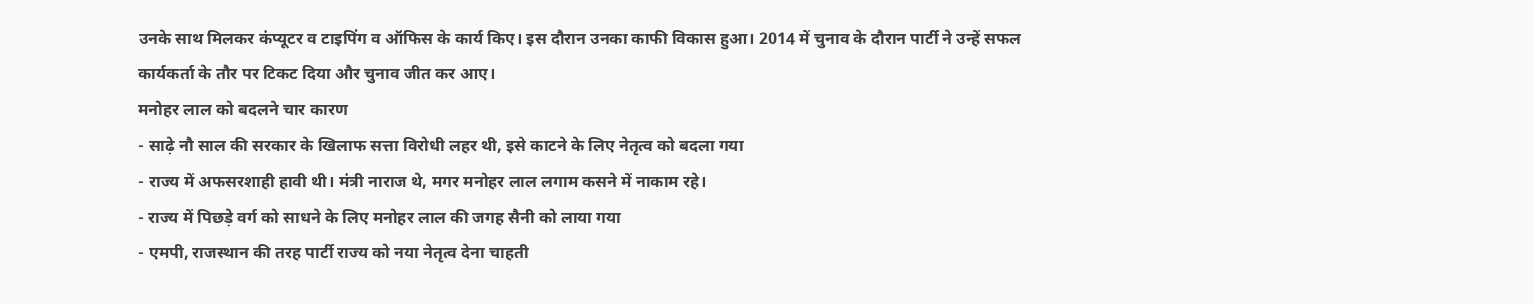उनके साथ मिलकर कंप्यूटर व टाइपिंग व ऑफिस के कार्य किए। इस दौरान उनका काफी विकास हुआ। 2014 में चुनाव के दौरान पार्टी ने उन्हें सफल कार्यकर्ता के तौर पर टिकट दिया और चुनाव जीत कर आए।
मनोहर लाल को बदलने चार कारण
- साढ़े नौ साल की सरकार के खिलाफ सत्ता विरोधी लहर थी, इसे काटने के लिए नेतृत्व को बदला गया
- राज्य में अफसरशाही हावी थी। मंत्री नाराज थे, मगर मनोहर लाल लगाम कसने में नाकाम रहे।
- राज्य में पिछड़े वर्ग को साधने के लिए मनोहर लाल की जगह सैनी को लाया गया
- एमपी, राजस्थान की तरह पार्टी राज्य को नया नेतृत्व देना चाहती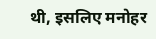थी, इसलिए मनोहर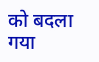को बदला गया